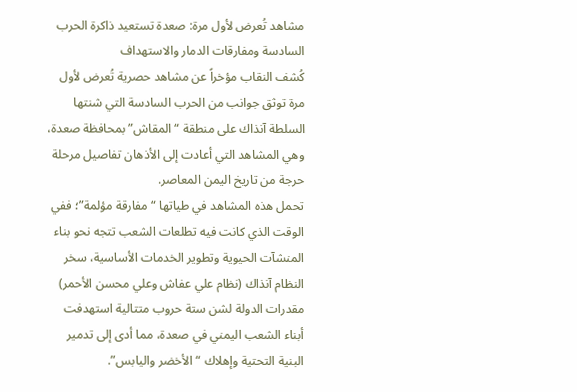مشاهد تُعرض لأول مرة: صعدة تستعيد ذاكرة الحرب السادسة ومفارقات الدمار والاستهداف
كُشف النقاب مؤخراً عن مشاهد حصرية تُعرض لأول مرة توثق جوانب من الحرب السادسة التي شنتها السلطة آنذاك على منطقة “المقاش” بمحافظة صعدة، وهي المشاهد التي أعادت إلى الأذهان تفاصيل مرحلة حرجة من تاريخ اليمن المعاصر.
تحمل هذه المشاهد في طياتها “مفارقة مؤلمة”؛ ففي الوقت الذي كانت فيه تطلعات الشعب تتجه نحو بناء المنشآت الحيوية وتطوير الخدمات الأساسية، سخر النظام آنذاك (نظام علي عفاش وعلي محسن الأحمر) مقدرات الدولة لشن ستة حروب متتالية استهدفت أبناء الشعب اليمني في صعدة، مما أدى إلى تدمير البنية التحتية وإهلاك “الأخضر واليابس”.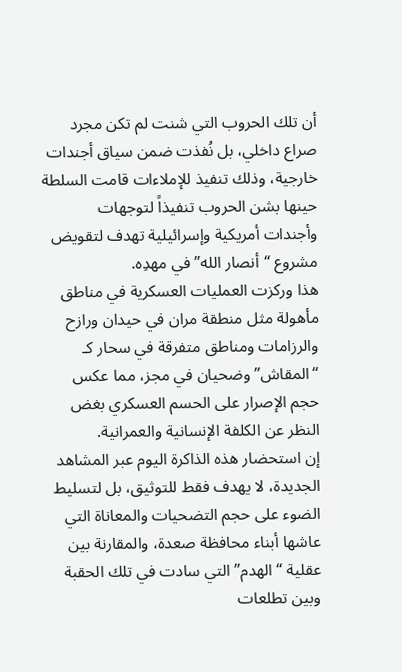أن تلك الحروب التي شنت لم تكن مجرد صراع داخلي، بل نُفذت ضمن سياق أجندات خارجية، وذلك تنفيذ للإملاءات قامت السلطة حينها بشن الحروب تنفيذاً لتوجهات وأجندات أمريكية وإسرائيلية تهدف لتقويض مشروع “أنصار الله” في مهدِه.
هذا وركزت العمليات العسكرية في مناطق مأهولة مثل منطقة مران في حيدان ورازح والرزامات ومناطق متفرقة في سحار كـ “المقاش” وضحيان في مجز، مما عكس حجم الإصرار على الحسم العسكري بغض النظر عن الكلفة الإنسانية والعمرانية.
إن استحضار هذه الذاكرة اليوم عبر المشاهد الجديدة، لا يهدف فقط للتوثيق، بل لتسليط الضوء على حجم التضحيات والمعاناة التي عاشها أبناء محافظة صعدة، والمقارنة بين عقلية “الهدم” التي سادت في تلك الحقبة وبين تطلعات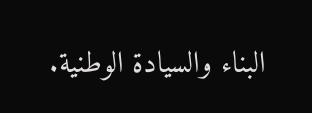البناء والسيادة الوطنية.